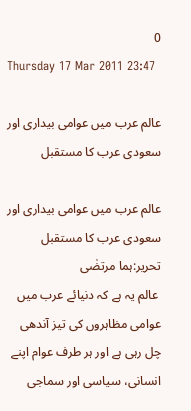0
Thursday 17 Mar 2011 23:47

عالم عرب میں عوامی بیداری اور سعودی عرب کا مستقبل

عالم عرب میں عوامی بیداری اور سعودی عرب کا مستقبل
تحریر:ہما مرتضٰی
 عالم یہ ہے کہ دنیائے عرب میں عوامی مظاہروں کی تیز آندھی چل رہی ہے اور ہر طرف عوام اپنے انسانی، سیاسی اور سماجی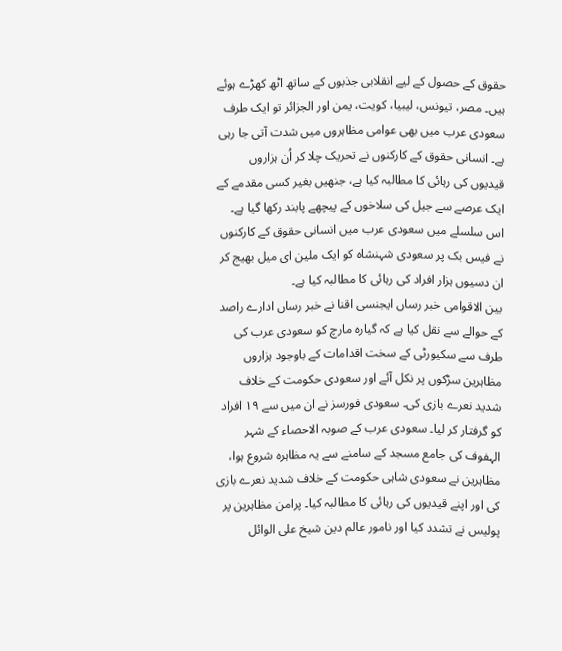حقوق کے حصول کے لیے انقلابی جذبوں کے ساتھ اٹھ کھڑے ہوئے ہیں۔ مصر، تیونس، لیبیا، کویت، یمن اور الجزائر تو ایک طرف سعودی عرب میں بھی عوامی مظاہروں میں شدت آتی جا رہی ہے۔ انسانی حقوق کے کارکنوں نے تحریک چلا کر اُن ہزاروں قیدیوں کی رہائی کا مطالبہ کیا ہے، جنھیں بغیر کسی مقدمے کے ایک عرصے سے جیل کی سلاخوں کے پیچھے پابند رکھا گیا ہے۔ اس سلسلے میں سعودی عرب میں انسانی حقوق کے کارکنوں نے فیس بک پر سعودی شہنشاہ کو ایک ملین ای میل بھیج کر ان دسیوں ہزار افراد کی رہائی کا مطالبہ کیا ہے۔
بین الاقوامی خبر رساں ایجنسی اقنا نے خبر رساں ادارے راصد کے حوالے سے نقل کیا ہے کہ گیارہ مارچ کو سعودی عرب کی طرف سے سکیورٹی کے سخت اقدامات کے باوجود ہزاروں مظاہرین سڑکوں پر نکل آئے اور سعودی حکومت کے خلاف شدید نعرے بازی کی۔ سعودی فورسز نے ان میں سے ۱۹ افراد کو گرفتار کر لیا۔ سعودی عرب کے صوبہ الاحصاء کے شہر الہفوف کی جامع مسجد کے سامنے سے یہ مظاہرہ شروع ہوا، مظاہرین نے سعودی شاہی حکومت کے خلاف شدید نعرے بازی کی اور اپنے قیدیوں کی رہائی کا مطالبہ کیا۔ پرامن مظاہرین پر پولیس نے تشدد کیا اور نامور عالم دین شیخ علی الوائل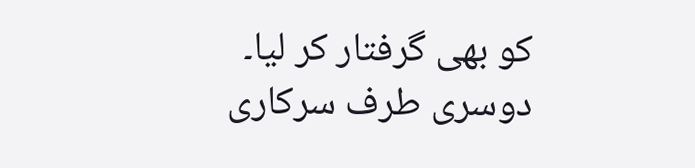کو بھی گرفتار کر لیا۔
دوسری طرف سرکاری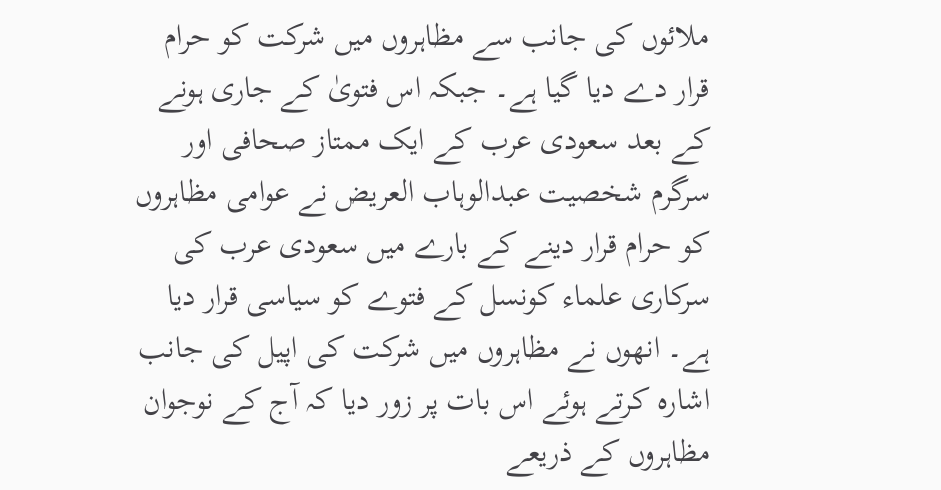ملائوں کی جانب سے مظاہروں میں شرکت کو حرام قرار دے دیا گیا ہے۔ جبکہ اس فتویٰ کے جاری ہونے کے بعد سعودی عرب کے ایک ممتاز صحافی اور سرگرم شخصیت عبدالوہاب العریض نے عوامی مظاہروں کو حرام قرار دینے کے بارے میں سعودی عرب کی سرکاری علماء کونسل کے فتوے کو سیاسی قرار دیا ہے۔ انھوں نے مظاہروں میں شرکت کی اپیل کی جانب اشارہ کرتے ہوئے اس بات پر زور دیا کہ آج کے نوجوان مظاہروں کے ذریعے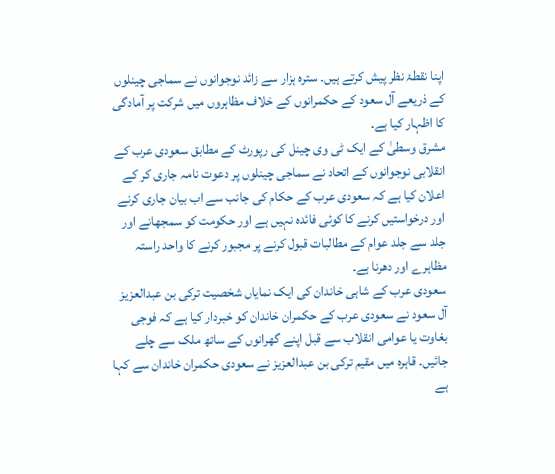اپنا نقطۂ نظر پیش کرتے ہیں۔ سترہ ہزار سے زائد نوجوانوں نے سماجی چینلوں کے ذریعے آل سعود کے حکمرانوں کے خلاف مظاہروں میں شرکت پر آمادگی کا اظہار کیا ہے۔
مشرق وسطیٰ کے ایک ٹی وی چینل کی رپورٹ کے مطابق سعودی عرب کے انقلابی نوجوانوں کے اتحاد نے سماجی چینلوں پر دعوت نامہ جاری کر کے اعلان کیا ہے کہ سعودی عرب کے حکام کی جانب سے اب بیان جاری کرنے اور درخواستیں کرنے کا کوئی فائدہ نہیں ہے اور حکومت کو سمجھانے اور جلد سے جلد عوام کے مطالبات قبول کرنے پر مجبور کرنے کا واحد راستہ مظاہرے اور دھرنا ہے۔
سعودی عرب کے شاہی خاندان کی ایک نمایاں شخصیت ترکی بن عبدالعزیز آل سعود نے سعودی عرب کے حکمران خاندان کو خبردار کیا ہے کہ فوجی بغاوت یا عوامی انقلاب سے قبل اپنے گھرانوں کے ساتھ ملک سے چلے جائیں۔ قاہرہ میں مقیم ترکی بن عبدالعزیز نے سعودی حکمران خاندان سے کہا ہے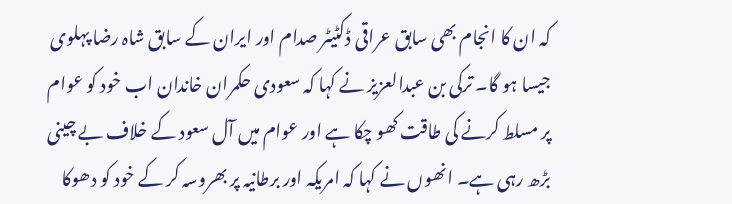کہ ان کا انجام بھی سابق عراقی ڈکٹیٹر صدام اور ایران کے سابق شاہ رضا پہلوی جیسا ہو گا۔ ترکی بن عبدالعزیز نے کہا کہ سعودی حکمران خاندان اب خود کو عوام پر مسلط کرنے کی طاقت کھو چکا ہے اور عوام میں آل سعود کے خلاف بے چینی بڑھ رہی ہے۔ انھوں نے کہا کہ امریکہ اور برطانیہ پر بھروسہ کر کے خود کو دھوکا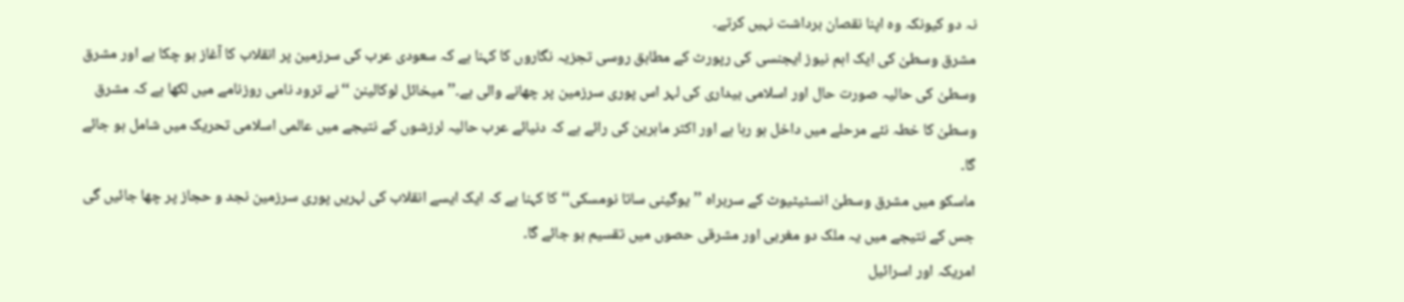نہ دو کیونکہ وہ اپنا نقصان برداشت نہیں کرتے۔
مشرق وسطیٰ کی ایک اہم نیوز ایجنسی کی رپورٹ کے مطابق روسی تجزیہ نگاروں کا کہنا ہے کہ سعودی عرب کی سرزمین پر انقلاب کا آغاز ہو چکا ہے اور مشرق وسطیٰ کی حالیہ صورت حال اور اسلامی بیداری کی لہر اس پوری سرزمین پر چھانے والی ہے۔’’میخائل لوکالینن ‘‘نے ترود نامی روزنامے میں لکھا ہے کہ مشرق وسطیٰ کا خطہ نئے مرحلے میں داخل ہو رہا ہے اور اکثر ماہرین کی رائے ہے کہ دنیائے عرب حالیہ لرزشوں کے نتیجے میں عالمی اسلامی تحریک میں شامل ہو جائے گا۔
ماسکو میں مشرق وسطیٰ انسٹیٹیوٹ کے سربراہ ’’یوگینی ساتا نومسکی‘‘کا کہنا ہے کہ ایک ایسے انقلاب کی لہریں پوری سرزمین نجد و حجاز پر چھا جائیں گی جس کے نتیجے میں یہ ملک دو مغربی اور مشرقی حصوں میں تقسیم ہو جائے گا۔
امریکہ اور اسرائیل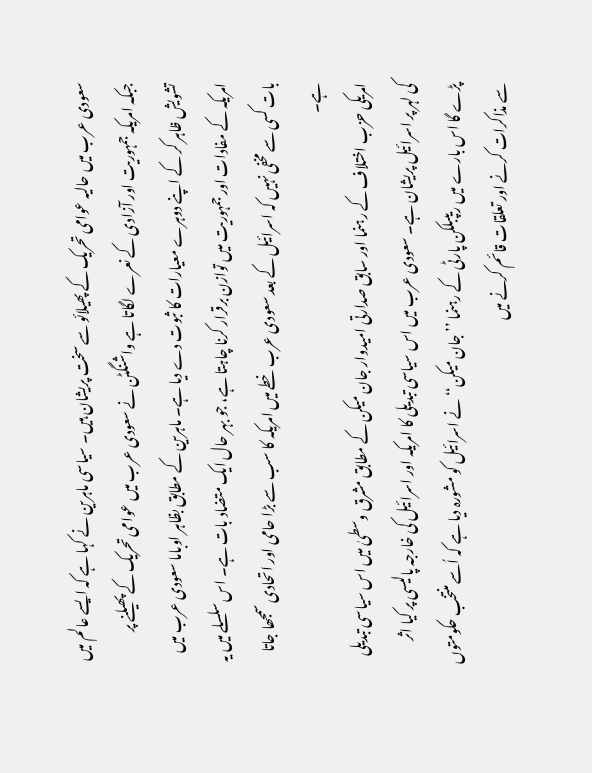سعودی عرب میں حالیہ عوامی تحریک کے پھیلائو سے سخت پریشان ہیں۔ سیاسی ماہرین نے کہا ہے کہ ایسے عالم میں جبکہ امریکہ جمہوریت اور آزادی کے نعرے لگاتا ہے واشنگٹن نے سعودی عرب میں عوامی تحریک کے پھیلنے پر تشویش ظاہر کر کے اپنے دوہرے معیارات کا ثبوت دے دیا ہے۔ ماہرین کے مطابق بظاہر اوباما سعودی عرب میں امریکہ کے مفادات اور جمہوریت میں توازن برقرار کرنا چاہتا ہے، جو بہر حال ایک متضاد بات ہے۔ اس سلسلے میں یہ بات کسی سے مخفی نہیں کہ اسرائیل کے بعد سعودی عرب خطے میں امریکہ کا سب سے بڑا حامی اور اتحادی سمجھا جاتا ہے۔
امریکی حزب اختلاف کے رہنما اور سابق صدارتی امیدوار جان میکن کے مطابق مشرق وسطیٰ میں اس سیاسی تبدیلی کی لہر پر اسرائیل پریشان ہے۔ سعودی عرب میں اس سیاسی تبدیلی کا امریکہ اور اسرائیل کی خارجہ پالیسی پر کیا اثر پڑے گا اس بارے میں ریپبلکن پارٹی کے رہنما ’’جان میکن‘‘نے اسرائیل کو مشورہ دیا ہے کہ اُسے منتخب حکومتوں سے مذاکرات کرنے اور تعلقات قائم کرنے میں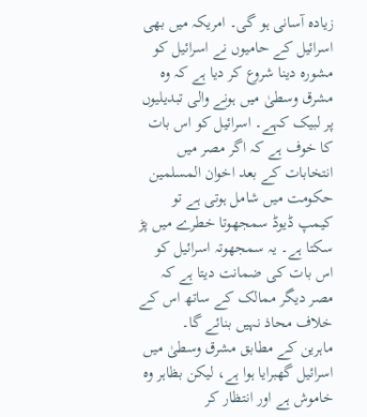زیادہ آسانی ہو گی۔ امریکہ میں بھی اسرائیل کے حامیوں نے اسرائیل کو مشورہ دینا شروع کر دیا ہے کہ وہ مشرق وسطیٰ میں ہونے والی تبدیلیوں پر لبیک کہے۔ اسرائیل کو اس بات کا خوف ہے کہ اگر مصر میں انتخابات کے بعد اخوان المسلمین حکومت میں شامل ہوتی ہے تو کیمپ ڈیوڈ سمجھوتا خطرے میں پڑ سکتا ہے۔ یہ سمجھوتہ اسرائیل کو اس بات کی ضمانت دیتا ہے کہ مصر دیگر ممالک کے ساتھ اس کے خلاف محاذ نہیں بنائے گا۔
ماہرین کے مطابق مشرق وسطیٰ میں اسرائیل گھبرایا ہوا ہے، لیکن بظاہر وہ خاموش ہے اور انتظار کر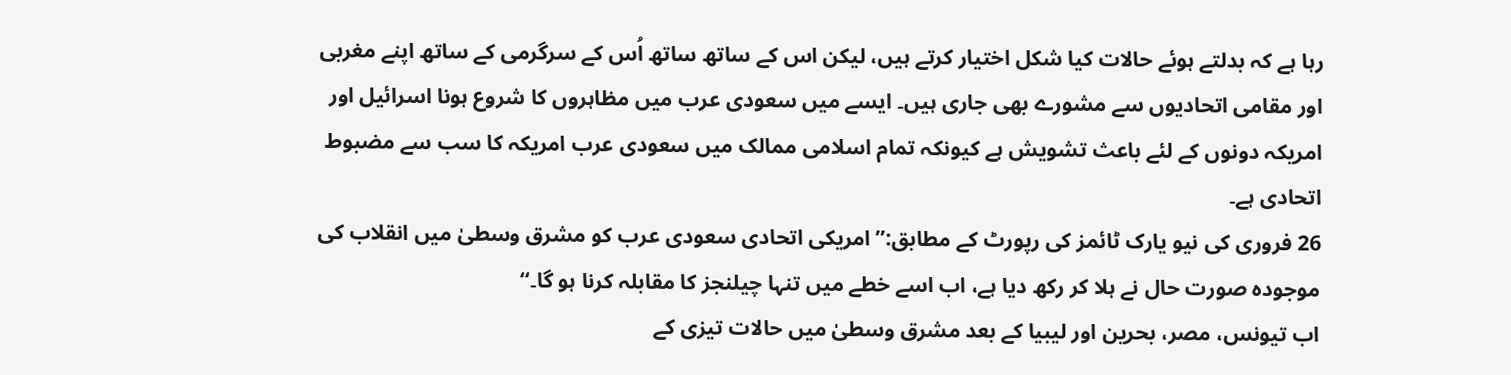رہا ہے کہ بدلتے ہوئے حالات کیا شکل اختیار کرتے ہیں، لیکن اس کے ساتھ ساتھ اُس کے سرگرمی کے ساتھ اپنے مغربی اور مقامی اتحادیوں سے مشورے بھی جاری ہیں۔ ایسے میں سعودی عرب میں مظاہروں کا شروع ہونا اسرائیل اور امریکہ دونوں کے لئے باعث تشویش ہے کیونکہ تمام اسلامی ممالک میں سعودی عرب امریکہ کا سب سے مضبوط اتحادی ہے۔
26 فروری کی نیو یارک ٹائمز کی رپورٹ کے مطابق:’’امریکی اتحادی سعودی عرب کو مشرق وسطیٰ میں انقلاب کی موجودہ صورت حال نے ہلا کر رکھ دیا ہے، اب اسے خطے میں تنہا چیلنجز کا مقابلہ کرنا ہو گا۔‘‘
اب تیونس، مصر، بحرین اور لیبیا کے بعد مشرق وسطیٰ میں حالات تیزی کے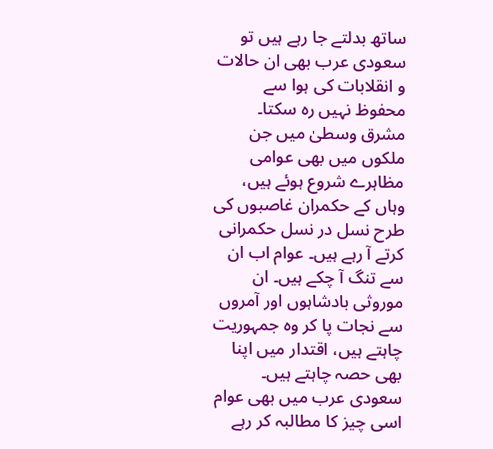ساتھ بدلتے جا رہے ہیں تو سعودی عرب بھی ان حالات و انقلابات کی ہوا سے محفوظ نہیں رہ سکتا۔ مشرق وسطیٰ میں جن ملکوں میں بھی عوامی مظاہرے شروع ہوئے ہیں، وہاں کے حکمران غاصبوں کی طرح نسل در نسل حکمرانی کرتے آ رہے ہیں۔ عوام اب ان سے تنگ آ چکے ہیں۔ ان موروثی بادشاہوں اور آمروں سے نجات پا کر وہ جمہوریت چاہتے ہیں، اقتدار میں اپنا بھی حصہ چاہتے ہیں۔ سعودی عرب میں بھی عوام اسی چیز کا مطالبہ کر رہے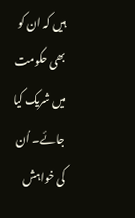ہیں کہ ان کو بھی حکومت میں شریک کیا جائے۔ اُن کی خواہش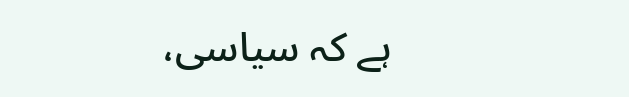ہے کہ سیاسی،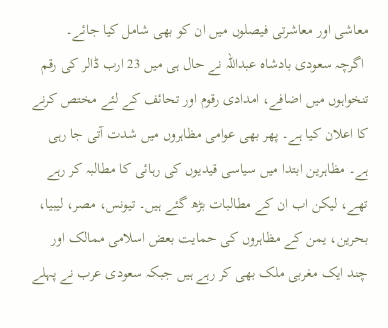معاشی اور معاشرتی فیصلوں میں ان کو بھی شامل کیا جائے۔
 اگرچہ سعودی بادشاہ عبداللہ نے حال ہی میں 23 ارب ڈالر کی رقم تنخواہوں میں اضافے، امدادی رقوم اور تحائف کے لئے مختص کرنے کا اعلان کیا ہے۔ پھر بھی عوامی مظاہروں میں شدت آتی جا رہی ہے۔ مظاہرین ابتدا میں سیاسی قیدیوں کی رہائی کا مطالبہ کر رہے تھے، لیکن اب ان کے مطالبات بڑھ گئے ہیں۔ تیونس، مصر، لیبیا، بحرین، یمن کے مظاہروں کی حمایت بعض اسلامی ممالک اور چند ایک مغربی ملک بھی کر رہے ہیں جبکہ سعودی عرب نے پہلے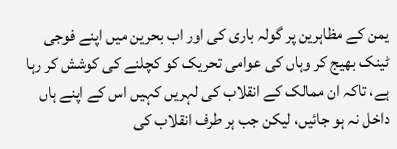یمن کے مظاہرین پر گولہ باری کی اور اب بحرین میں اپنے فوجی ٹینک بھیج کر وہاں کی عوامی تحریک کو کچلنے کی کوشش کر رہا ہے، تاکہ ان ممالک کے انقلاب کی لہریں کہیں اس کے اپنے ہاں داخل نہ ہو جائیں، لیکن جب ہر طرف انقلاب کی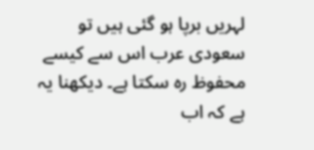لہریں برپا ہو گئی ہیں تو سعودی عرب اس سے کیسے محفوظ رہ سکتا ہے۔ دیکھنا یہ ہے کہ اب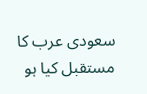سعودی عرب کا مستقبل کیا ہو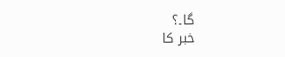گا۔؟
خبر کا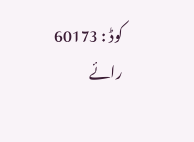کوڈ : 60173
رائے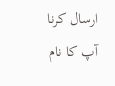ارسال کرنا
آپ کا نام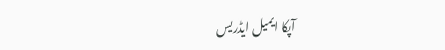آپکا ایمیل ایڈریس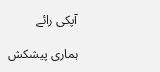آپکی رائے

ہماری پیشکش